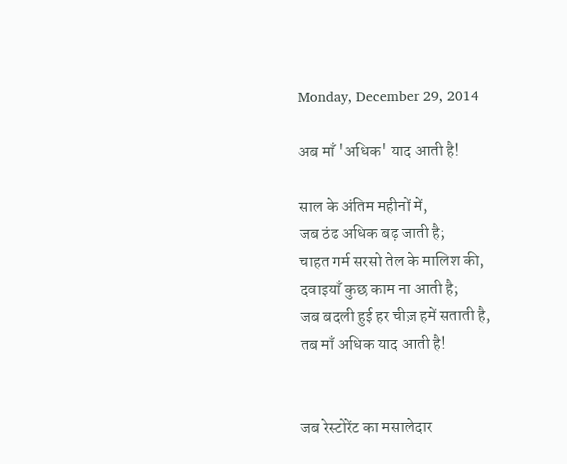Monday, December 29, 2014

अब माँ 'अधिक' याद आती है!

साल के अंतिम महीनों में,
जब ठंढ अधिक बढ़ जाती है;
चाहत गर्म सरसो तेल के मालिश की,
दवाइयाँ कुछ काम ना आती है;
जब बदली हुई हर चीज़ हमें सताती है,
तब माँ अधिक याद आती है!


जब रेस्टोरेंट का मसालेदार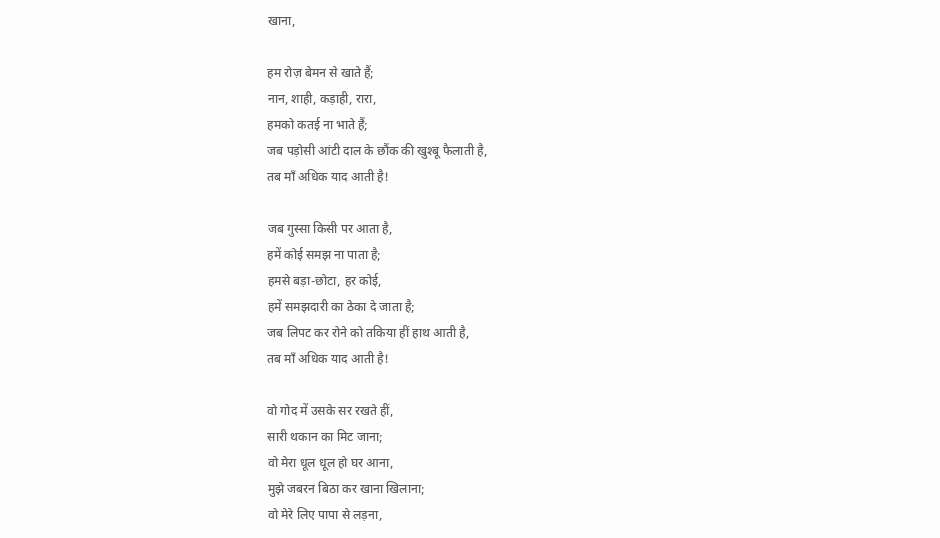खाना,

हम रोज़ बेमन से खाते हैं;
नान, शाही, कड़ाही, रारा,
हमको कतई ना भाते हैं;
जब पड़ोसी आंटी दाल के छौंक की खुश्बू फैलाती है,
तब माँ अधिक याद आती है!

जब गुस्सा किसी पर आता है,
हमें कोई समझ ना पाता है;
हमसे बड़ा-छोटा, हर कोई,
हमें समझदारी का ठेका दे जाता है;
जब लिपट कर रोने को तकिया हीं हाथ आती है,
तब माँ अधिक याद आती है!

वो गोद में उसके सर रखते हीं,
सारी थकान का मिट जाना;
वो मेरा धूल धूल हो घर आना,
मुझे जबरन बिठा कर खाना खिलाना;
वो मेरे लिए पापा से लड़ना,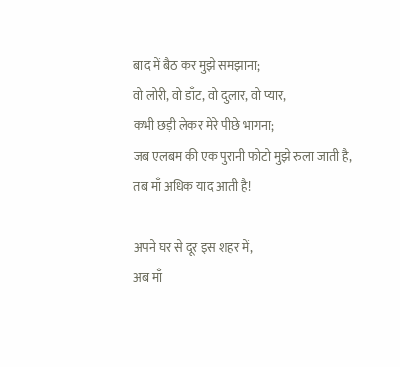बाद में बैठ कर मुझे समझाना;
वो लोरी, वो डाँट, वो दुलार, वो प्यार,
कभी छड़ी लेकर मेरे पीछे भागना;
जब एलबम की एक पुरानी फोटो मुझे रुला जाती है,
तब माँ अधिक याद आती है!

अपने घर से दूर इस शहर में,
अब माँ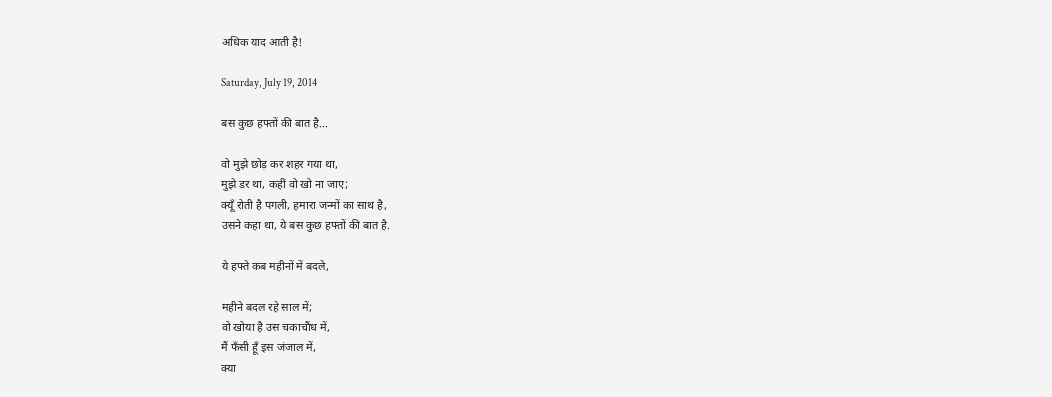अधिक याद आती है!

Saturday, July 19, 2014

बस कुछ हफ्तों की बात है...

वो मुझे छोड़ कर शहर गया था,
मुझे डर था, कहीं वो खो ना जाए;
क्यूँ रोती है पगली, हमारा जन्मों का साथ है,
उसने कहा था, ये बस कुछ हफ्तों की बात है.

ये हफ्ते कब महीनों में बदले,

महीने बदल रहे साल में;
वो खोया है उस चकाचौंध में,
मैं फँसी हूँ इस जंजाल में,
क्या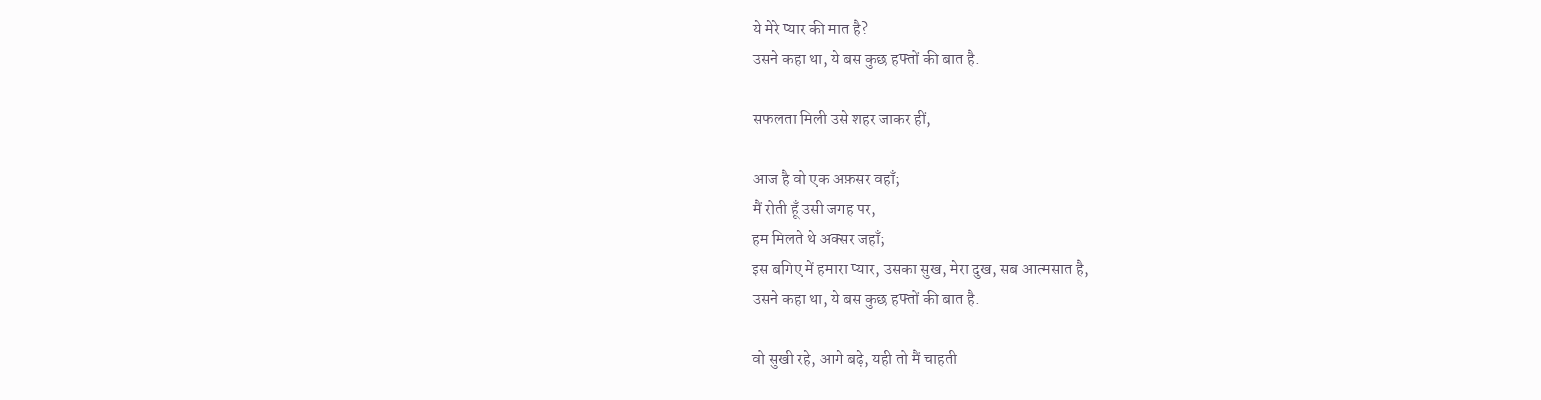ये मेरे प्यार की मात है?
उसने कहा था, ये बस कुछ हफ्तों की बात है.

सफलता मिली उसे शहर जाकर हीं,

आज है वो एक अफ़सर वहाँ;
मैं रोती हूँ उसी जगह पर,
हम मिलते थे अक्सर जहाँ;
इस बगिए में हमारा प्यार, उसका सुख, मेरा दुख, सब आत्मसात है,
उसने कहा था, ये बस कुछ हफ्तों की बात है.

वो सुखी रहे, आगे बढ़े, यही तो मैं चाहती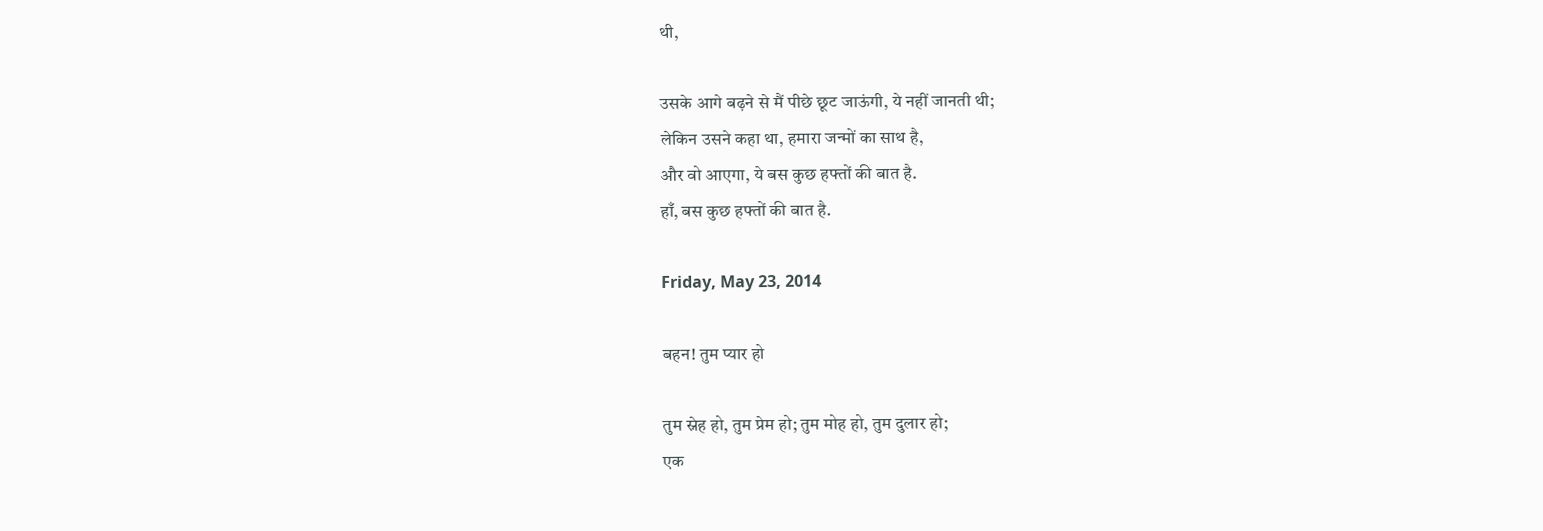थी,

उसके आगे बढ़ने से मैं पीछे छूट जाऊंगी, ये नहीं जानती थी;
लेकिन उसने कहा था, हमारा जन्मों का साथ है,
और वो आएगा, ये बस कुछ हफ्तों की बात है.
हाँ, बस कुछ हफ्तों की बात है.

Friday, May 23, 2014

बहन! तुम प्यार हो

तुम स्नेह हो, तुम प्रेम हो; तुम मोह हो, तुम दुलार हो;
एक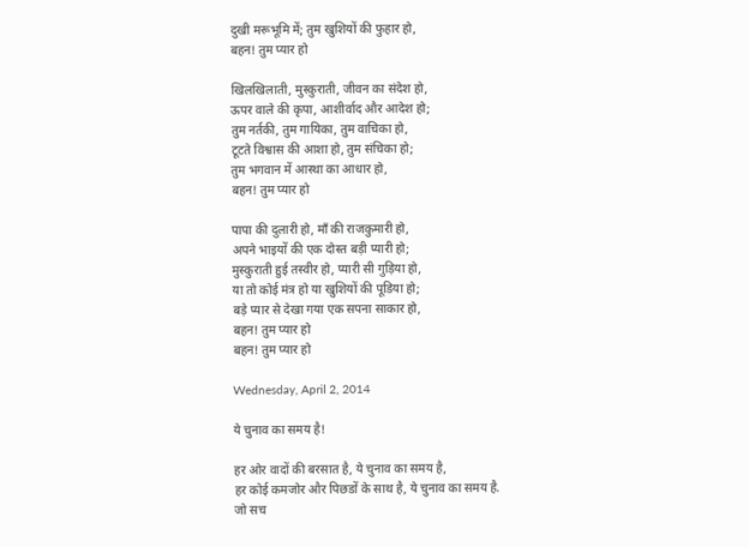दुखी मरूभूमि में; तुम खुशियों की फुहार हो,
बहन! तुम प्यार हो

खिलखिलाती, मुस्कुराती, जीवन का संदेश हो,
ऊपर वाले की कृपा, आशीर्वाद और आदेश हो;
तुम नर्तकी, तुम गायिका, तुम वाचिका हो,
टूटते विश्वास की आशा हो, तुम संचिका हो;
तुम भगवान में आस्था का आधार हो,
बहन! तुम प्यार हो

पापा की दुलारी हो, माँ की राजकुमारी हो,
अपने भाइयों की एक दोस्त बड़ी प्यारी हो;
मुस्कुराती हुई तस्वीर हो, प्यारी सी गुड़िया हो,
या तो कोई मंत्र हो या खुशियों की पूडिया हो;
बड़े प्यार से देखा गया एक सपना साकार हो,
बहन! तुम प्यार हो
बहन! तुम प्यार हो

Wednesday, April 2, 2014

ये चुनाव का समय है!

हर ओर वादों की बरसात है, ये चुनाव का समय है,
हर कोई कमजोर और पिछडों के साथ है, ये चुनाव का समय है.
जो सच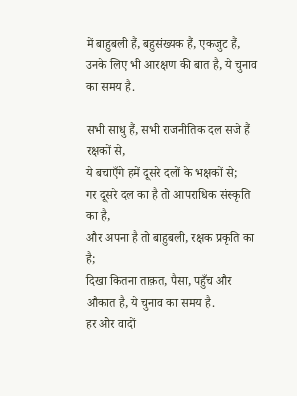में बाहुबली हैं, बहुसंख्यक हैं, एकजुट हैं,
उनके लिए भी आरक्षण की बात है, ये चुनाव का समय है.

सभी साधु हैं, सभी राजनीतिक दल सजे हैं रक्षकों से,
ये बचाएँगे हमें दूसरे दलों के भक्षकों से;
गर दूसरे दल का है तो आपराधिक संस्कृति का है,
और अपना है तो बाहुबली, रक्षक प्रकृति का है;
दिखा कितना ताक़त, पैसा, पहुँच और औकात है, ये चुनाव का समय है.
हर ओर वादों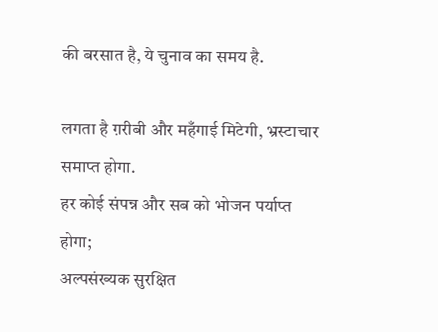की बरसात है, ये चुनाव का समय है.

लगता है ग़रीबी और महँगाई मिटेगी, भ्रस्टाचार समाप्त होगा.
हर कोई संपन्न और सब को भोजन पर्याप्त होगा;
अल्पसंख्यक सुरक्षित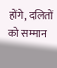होंगे, दलितों को सम्मान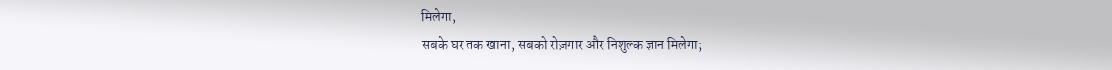मिलेगा,
सबके घर तक खाना, सबको रोज़गार और निशुल्क ज्ञान मिलेगा;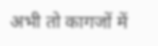अभी तो कागजों में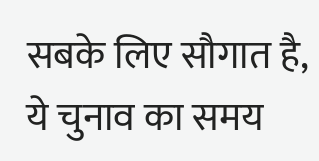सबके लिए सौगात है, ये चुनाव का समय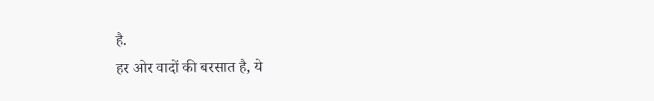है.
हर ओर वादों की बरसात है, ये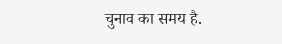चुनाव का समय है.